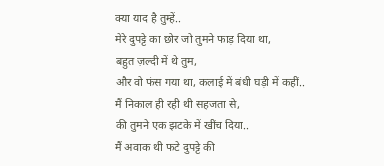क्या याद है तुम्हें..
मेरे दुपट्टे का छोर जो तुमने फाड़ दिया था,
बहुत ज़ल्दी में थे तुम,
और वो फंस गया था, कलाई में बंधी घड़ी में कहीं..
मैं निकाल ही रही थी सहजता से,
की तुमने एक झटके में खींच दिया..
मैं अवाक थी फटे दुपट्टे की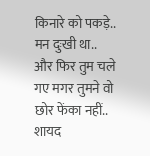किनारे को पकड़े..
मन दुःखी था..
और फिर तुम चले गए मगर तुमने वो छोर फेंका नहीं..
शायद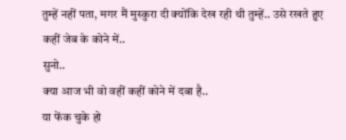तुम्हें नहीं पता, मगर मैं मुस्कुरा दी क्योंकि देख रही थी तुम्हें.. उसे रखते हुए कहीं जेब के कोने में..
सुनो..
क्या आज भी वो वहीं कहीं कोने में दबा है..
या फेंक चुके हो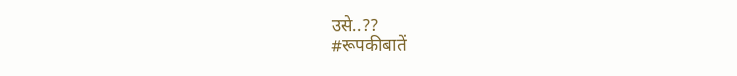उसे..??
#रूपकीबातें